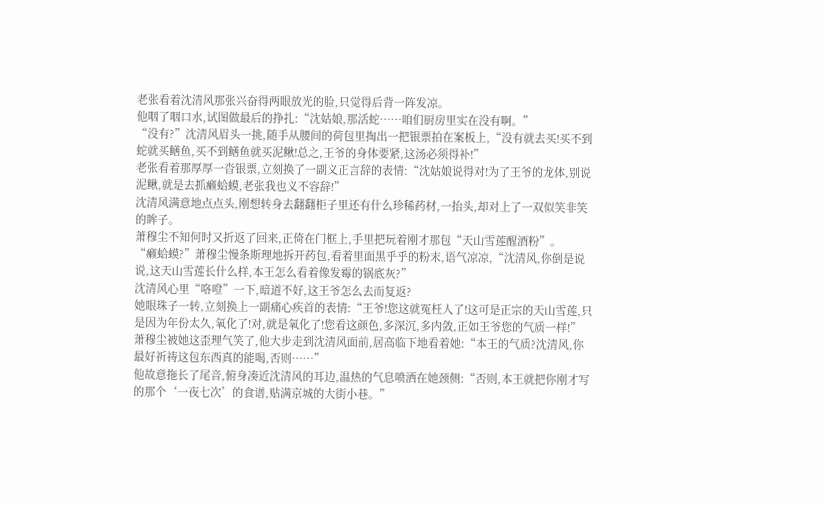老张看着沈清风那张兴奋得两眼放光的脸,只觉得后背一阵发凉。
他咽了咽口水,试图做最后的挣扎:“沈姑娘,那活蛇……咱们厨房里实在没有啊。”
“没有?”沈清风眉头一挑,随手从腰间的荷包里掏出一把银票拍在案板上,“没有就去买!买不到蛇就买鳝鱼,买不到鳝鱼就买泥鳅!总之,王爷的身体要紧,这汤必须得补!”
老张看着那厚厚一沓银票,立刻换了一副义正言辞的表情:“沈姑娘说得对!为了王爷的龙体,别说泥鳅,就是去抓癞蛤蟆,老张我也义不容辞!”
沈清风满意地点点头,刚想转身去翻翻柜子里还有什么珍稀药材,一抬头,却对上了一双似笑非笑的眸子。
萧穆尘不知何时又折返了回来,正倚在门框上,手里把玩着刚才那包“天山雪莲醒酒粉”。
“癞蛤蟆?”萧穆尘慢条斯理地拆开药包,看着里面黑乎乎的粉末,语气凉凉,“沈清风,你倒是说说,这天山雪莲长什么样,本王怎么看着像发霉的锅底灰?”
沈清风心里“咯噔”一下,暗道不好,这王爷怎么去而复返?
她眼珠子一转,立刻换上一副痛心疾首的表情:“王爷!您这就冤枉人了!这可是正宗的天山雪莲,只是因为年份太久,氧化了!对,就是氧化了!您看这颜色,多深沉,多内敛,正如王爷您的气质一样!”
萧穆尘被她这歪理气笑了,他大步走到沈清风面前,居高临下地看着她:“本王的气质?沈清风,你最好祈祷这包东西真的能喝,否则……”
他故意拖长了尾音,俯身凑近沈清风的耳边,温热的气息喷洒在她颈侧:“否则,本王就把你刚才写的那个‘一夜七次’的食谱,贴满京城的大街小巷。”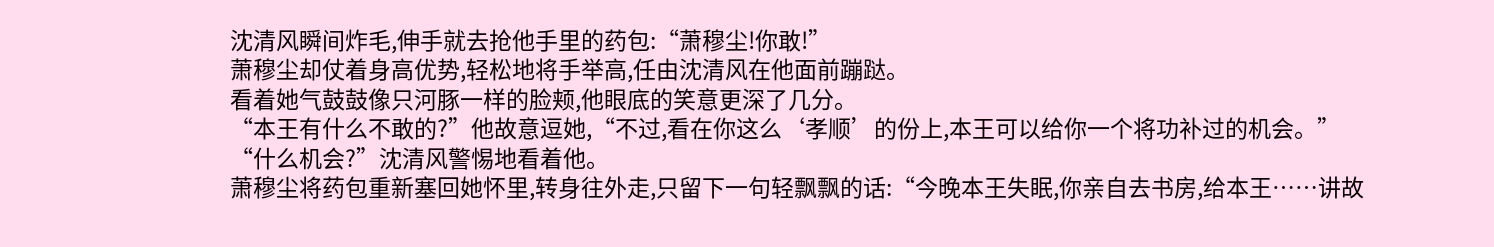沈清风瞬间炸毛,伸手就去抢他手里的药包:“萧穆尘!你敢!”
萧穆尘却仗着身高优势,轻松地将手举高,任由沈清风在他面前蹦跶。
看着她气鼓鼓像只河豚一样的脸颊,他眼底的笑意更深了几分。
“本王有什么不敢的?”他故意逗她,“不过,看在你这么‘孝顺’的份上,本王可以给你一个将功补过的机会。”
“什么机会?”沈清风警惕地看着他。
萧穆尘将药包重新塞回她怀里,转身往外走,只留下一句轻飘飘的话:“今晚本王失眠,你亲自去书房,给本王……讲故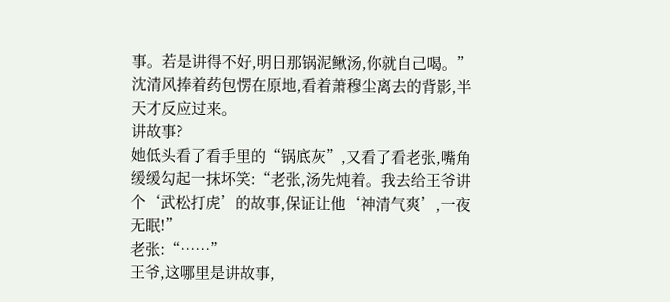事。若是讲得不好,明日那锅泥鳅汤,你就自己喝。”
沈清风捧着药包愣在原地,看着萧穆尘离去的背影,半天才反应过来。
讲故事?
她低头看了看手里的“锅底灰”,又看了看老张,嘴角缓缓勾起一抹坏笑:“老张,汤先炖着。我去给王爷讲个‘武松打虎’的故事,保证让他‘神清气爽’,一夜无眠!”
老张:“……”
王爷,这哪里是讲故事,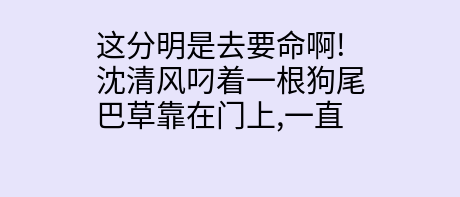这分明是去要命啊!
沈清风叼着一根狗尾巴草靠在门上,一直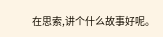在思索,讲个什么故事好呢。